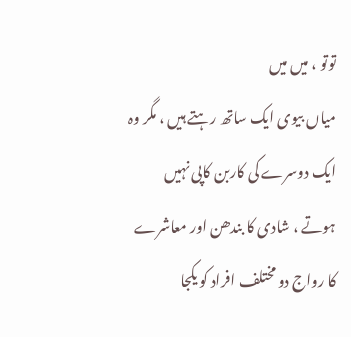توتو ، میں میں
میاں بیوی ایک ساتھ رہتے ہیں ، مگر وہ ایک دوسرے کی کاربن کاپی نہیں ہوتے ، شادی کا بندھن اور معاشرے کا رواج دو مختلف افراد کو یکجا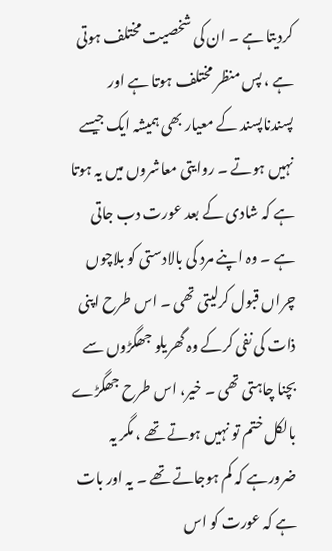کردیتا ہے ۔ ان کی شخصیت مختلف ہوتی ہے ، پس منظر مختلف ہوتا ہے اور پسندناپسند کے معیار بھی ہمیشہ ایک جیسے نہیں ہوتے ۔ روایتی معاشروں میں یہ ہوتا ہے کہ شادی کے بعد عورت دب جاتی ہے ۔ وہ اپنے مرد کی بالادستی کو بلاچوں چراں قبول کرلیتی تھی ۔ اس طرح اپنی ذات کی نفی کرکے وہ گھریلو جھگڑوں سے بچنا چاہتی تھی ۔ خیر، اس طرح جھگڑے بالکل ختم تو نہیں ہوتے تھے ، مگر یہ ضرورہے کہ کم ہوجاتے تھے ۔ یہ اور بات ہے کہ عورت کو اس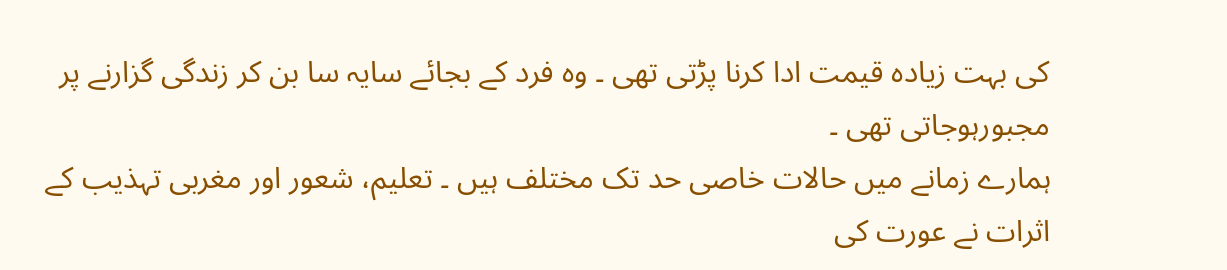کی بہت زیادہ قیمت ادا کرنا پڑتی تھی ۔ وہ فرد کے بجائے سایہ سا بن کر زندگی گزارنے پر مجبورہوجاتی تھی ۔
ہمارے زمانے میں حالات خاصی حد تک مختلف ہیں ۔ تعلیم، شعور اور مغربی تہذیب کے اثرات نے عورت کی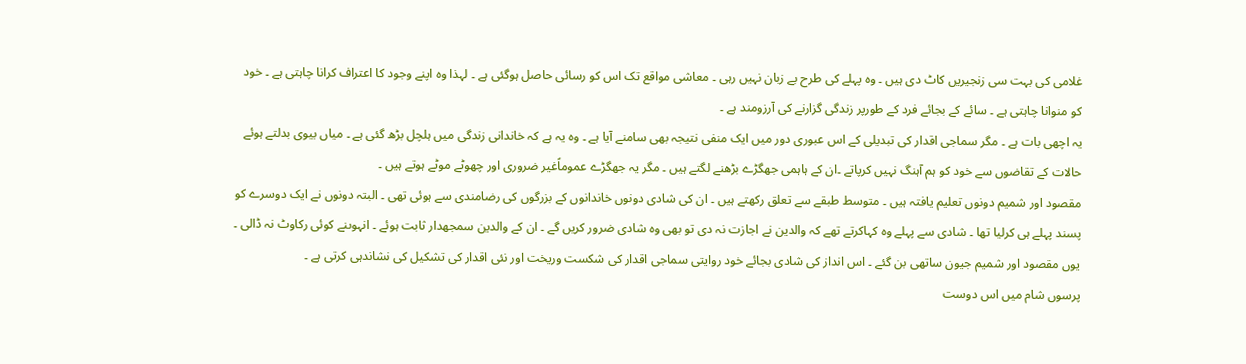غلامی کی بہت سی زنجیریں کاٹ دی ہیں ۔ وہ پہلے کی طرح بے زبان نہیں رہی ۔ معاشی مواقع تک اس کو رسائی حاصل ہوگئی ہے ۔ لہذا وہ اپنے وجود کا اعتراف کرانا چاہتی ہے ۔ خود کو منوانا چاہتی ہے ۔ سائے کے بجائے فرد کے طورپر زندگی گزارنے کی آرزومند ہے ۔
یہ اچھی بات ہے ۔ مگر سماجی اقدار کی تبدیلی کے اس عبوری دور میں ایک منفی نتیجہ بھی سامنے آیا ہے ۔ وہ یہ ہے کہ خاندانی زندگی میں ہلچل بڑھ گئی ہے ۔ میاں بیوی بدلتے ہوئے حالات کے تقاضوں سے خود کو ہم آہنگ نہیں کرپاتے ۔ان کے ہاہمی جھگڑے بڑھنے لگتے ہیں ۔ مگر یہ جھگڑے عموماًغیر ضروری اور چھوٹے موٹے ہوتے ہیں ۔
مقصود اور شمیم دونوں تعلیم یافتہ ہیں ۔ متوسط طبقے سے تعلق رکھتے ہیں ۔ ان کی شادی دونوں خاندانوں کے بزرگوں کی رضامندی سے ہوئی تھی ۔ البتہ دونوں نے ایک دوسرے کو پسند پہلے ہی کرلیا تھا ۔ شادی سے پہلے وہ کہاکرتے تھے کہ والدین نے اجازت نہ دی تو بھی وہ شادی ضرور کریں گے ۔ ان کے والدین سمجھدار ثابت ہوئے ۔ انہوںنے کوئی رکاوٹ نہ ڈالی ۔ یوں مقصود اور شمیم جیون ساتھی بن گئے ۔ اس انداز کی شادی بجائے خود روایتی سماجی اقدار کی شکست وریخت اور نئی اقدار کی تشکیل کی نشاندہی کرتی ہے ۔
پرسوں شام میں اس دوست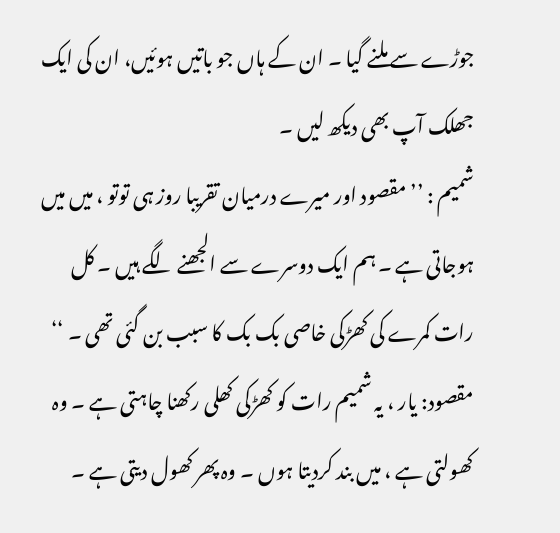جوڑے سے ملنے گیا ۔ ان کے ہاں جو باتیں ہوئیں، ان کی ایک جھلک آپ بھی دیکھ لیں ۔
شمیم : ’’ مقصود اور میرے درمیان تقریبا روز ہی توتو ، میں میں ہوجاتی ہے ۔ ہم ایک دوسرے سے الجھنے لگے ہیں ۔ کل رات کمرے کی کھڑکی خاصی بک بک کا سبب بن گئی تھی ۔ ‘‘
مقصود: یار ، یہ شمیم رات کو کھڑکی کھلی رکھنا چاہتی ہے ۔ وہ کھولتی ہے ، میں بند کردیتا ہوں ۔ وہ پھر کھول دیتی ہے ۔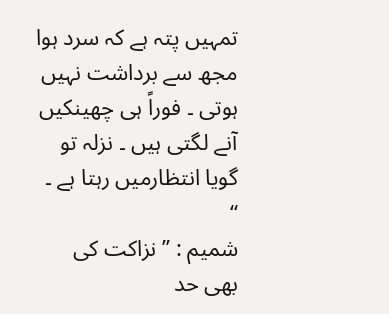تمہیں پتہ ہے کہ سرد ہوا مجھ سے برداشت نہیں ہوتی ۔ فوراً ہی چھینکیں آنے لگتی ہیں ۔ نزلہ تو گویا انتظارمیں رہتا ہے ۔ ‘‘
شمیم : ’’ نزاکت کی بھی حد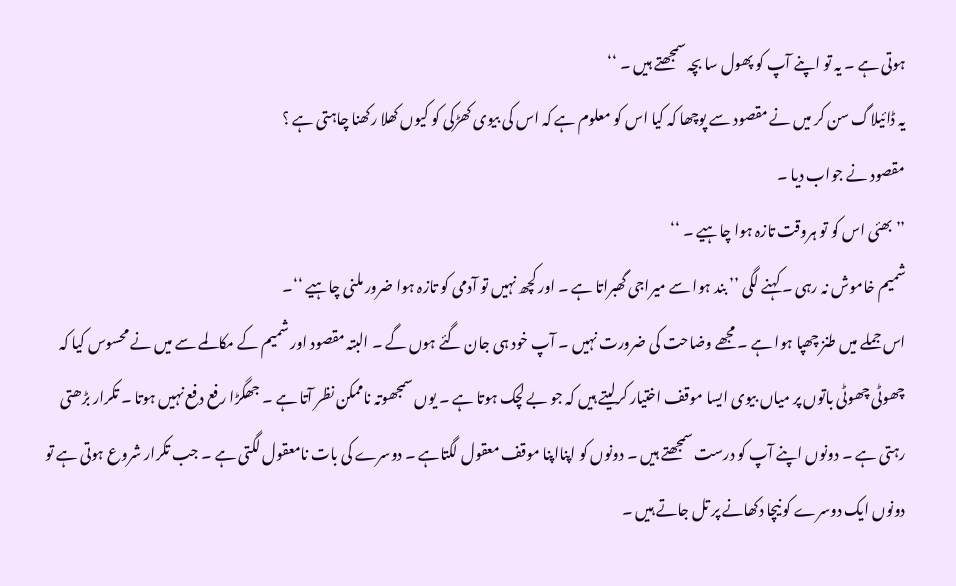ہوتی ہے ۔ یہ تو اپنے آپ کو پھول سا بچہ سمجھتے ہیں ۔ ‘‘
یہ ڈائیلاگ سن کر میں نے مقصود سے پوچھا کہ کیا اس کو معلوم ہے کہ اس کی بیوی کھڑکی کو کیوں کھلا رکھنا چاہتی ہے ؟
مقصود نے جواب دیا ۔
’’ بھئی اس کو تو ہروقت تازہ ہوا چاہیے ۔ ‘‘
شمیم خاموش نہ رہی ۔ کہنے لگی ’’ بند ہوا سے میراجی گھبراتا ہے ۔ اور کچھ نہیں تو آدمی کو تازہ ہوا ضرور ملنی چاہیے ‘‘۔
اس جملے میں طنز چھپا ہوا ہے ۔ مجھے وضاحت کی ضرورت نہیں ۔ آپ خود ہی جان گئے ہوں گے ۔ البتہ مقصود اور شمیم کے مکالمے سے میں نے محسوس کیا کہ چھوٹی چھوٹی باتوں پر میاں بیوی ایسا موقف اختیار کرلیتے ہیں کہ جو بے لچک ہوتا ہے ۔ یوں سمجھوتہ ناممکن نظر آتا ہے ۔ جھگڑا رفع دفع نہیں ہوتا ۔ تکرار بڑھتی رہتی ہے ۔ دونوں اپنے آپ کو درست سمجھتے ہیں ۔ دونوں کو اپنااپنا موقف معقول لگتاہے ۔ دوسرے کی بات نامعقول لگتی ہے ۔ جب تکرار شروع ہوتی ہے تو دونوں ایک دوسرے کو نیچا دکھانے پر تل جاتے ہیں ۔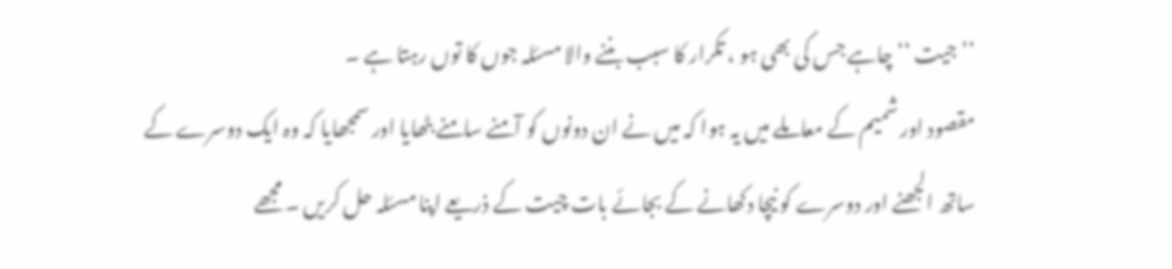’’جیت ‘‘ چاہے جس کی بھی ہو ، تکرار کا سبب بننے والا مسئلہ جوں کا توں رہتا ہے ۔
مقصود اور شمیم کے معاملے میں یہ ہوا کہ میں نے ان دونوں کو آمنے سامنے بٹھایا اور سمجھایا کہ وہ ایک دوسرے کے ساتھ الجھنے اور دوسرے کو نیچا دکھانے کے بجائے بات چیت کے ذریعے اپنا مسئلہ حل کریں ۔ مجھے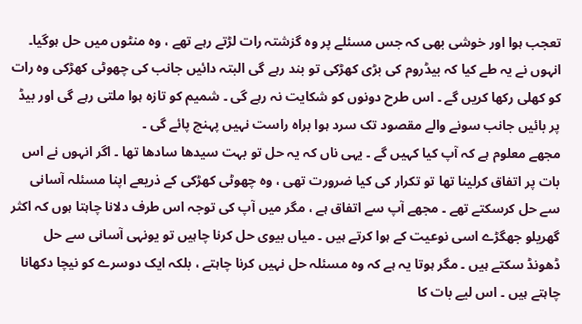تعجب ہوا اور خوشی بھی کہ جس مسئلے پر وہ گزشتہ رات لڑتے رہے تھے ، وہ منٹوں میں حل ہوگیا۔ انہوں نے یہ طے کیا کہ بیڈروم کی بڑی کھڑکی تو بند رہے گی البتہ دائیں جانب کی چھوٹی کھڑکی وہ رات کو کھلی رکھا کریں گے ۔ اس طرح دونوں کو شکایت نہ رہے گی ۔ شمیم کو تازہ ہوا ملتی رہے گی اور بیڈ پر بائیں جانب سونے والے مقصود تک سرد ہوا براہ راست نہیں پہنچ پائے گی ۔
مجھے معلوم ہے کہ آپ کیا کہیں گے ۔ یہی ناں کہ یہ حل تو بہت سیدھا سادھا تھا ۔ اگر انہوں نے اس بات پر اتفاق کرلینا تھا تو تکرار کی کیا ضرورت تھی ، وہ چھوٹی کھڑکی کے ذریعے اپنا مسئلہ آسانی سے حل کرسکتے تھے ۔ مجھے آپ سے اتفاق ہے ، مگر میں آپ کی توجہ اس طرف دلانا چاہتا ہوں کہ اکثر گھریلو جھگڑے اسی نوعیت کے ہوا کرتے ہیں ۔ میاں بیوی حل کرنا چاہیں تو یونہی آسانی سے حل ڈھونڈ سکتے ہیں ۔ مگر ہوتا یہ ہے کہ وہ مسئلہ حل نہیں کرنا چاہتے ، بلکہ ایک دوسرے کو نیچا دکھانا چاہتے ہیں ۔ اس لیے بات کا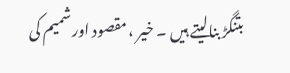بتنگڑ بنالیتے ہیں ۔ خیر ، مقصود اور شمیم کی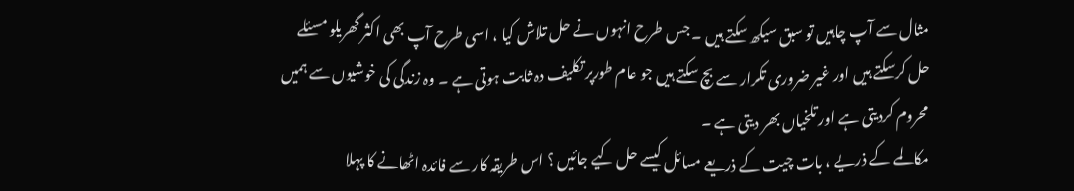مثال سے آپ چاہیں تو سبق سیکھ سکتے ہیں ۔ جس طرح انہوں نے حل تلاش کیا ، اسی طرح آپ بھی اکثر گھریلو مسئلے حل کرسکتے ہیں اور غیر ضروری تکرار سے بچ سکتے ہیں جو عام طورپر تکلیف دہ ثابت ہوتی ہے ۔ وہ زندگی کی خوشیوں سے ہمیں محروم کردیتی ہے اور تلخیاں بھر دیتی ہے ۔
مکالمے کے ذریے ، بات چیت کے ذریعے مسائل کیسے حل کیے جائیں ؟ اس طریقہ کار سے فائدہ اٹھانے کا پہلا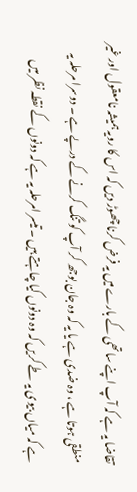تقاضا یہ ہے کہ آپ اپنے ساتھی کے بارے میں یہ فرض کرنا چھوڑ دیں کہ اس کا رویہ ہمیشہ نامعقول اور غیر منطقی ہوتا ہے ، وہ ضدی ہے یا یہ کہ وہ جان بوجھ کر آپ کو تنگ کرنے کے درپے ہے ۔ دوسرا مرحلہ یہ ہے کہ میاں بیوی یہ طے کریں کہ وہ دونوں کیا چاہتے ہیں ۔ تیسر امرحلہ یہ ہے کہ دونوں کے نقطہ نظر میں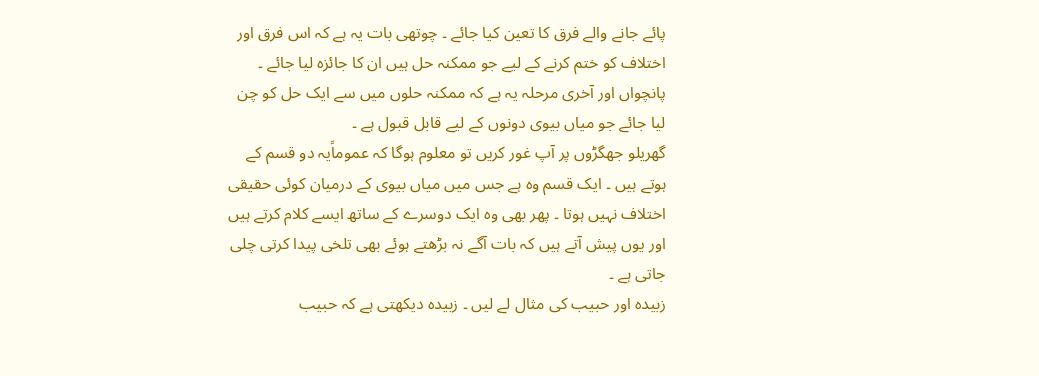پائے جانے والے فرق کا تعین کیا جائے ۔ چوتھی بات یہ ہے کہ اس فرق اور اختلاف کو ختم کرنے کے لیے جو ممکنہ حل ہیں ان کا جائزہ لیا جائے ۔ پانچواں اور آخری مرحلہ یہ ہے کہ ممکنہ حلوں میں سے ایک حل کو چن لیا جائے جو میاں بیوی دونوں کے لیے قابل قبول ہے ۔
گھریلو جھگڑوں پر آپ غور کریں تو معلوم ہوگا کہ عموماًیہ دو قسم کے ہوتے ہیں ۔ ایک قسم وہ ہے جس میں میاں بیوی کے درمیان کوئی حقیقی اختلاف نہیں ہوتا ۔ پھر بھی وہ ایک دوسرے کے ساتھ ایسے کلام کرتے ہیں اور یوں پیش آتے ہیں کہ بات آگے نہ بڑھتے ہوئے بھی تلخی پیدا کرتی چلی جاتی ہے ۔
زبیدہ اور حبیب کی مثال لے لیں ۔ زبیدہ دیکھتی ہے کہ حبیب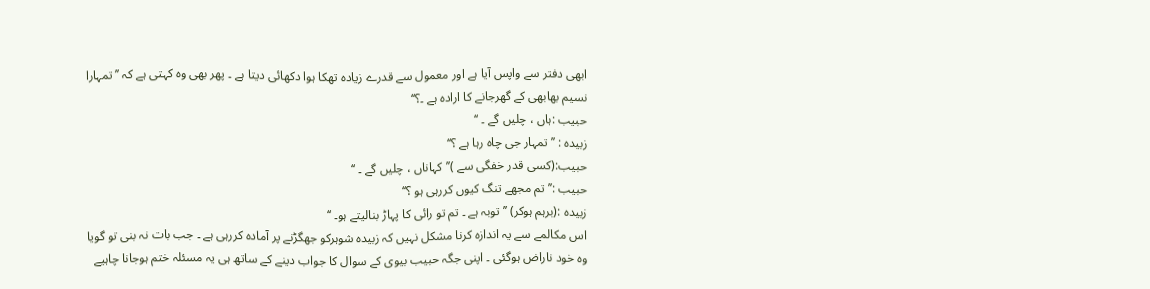ابھی دفتر سے واپس آیا ہے اور معمول سے قدرے زیادہ تھکا ہوا دکھائی دیتا ہے ۔ پھر بھی وہ کہتی ہے کہ ’’ تمہارا نسیم بھابھی کے گھرجانے کا ارادہ ہے ۔؟‘‘
حبیب :ہاں ، چلیں گے ۔ ‘‘
زبیدہ : ’’تمہار جی چاہ رہا ہے ؟‘‘
حبیب:(کسی قدر خفگی سے )’’کہاناں ، چلیں گے ۔ ‘‘
حبیب :’’تم مجھے تنگ کیوں کررہی ہو ؟‘‘
زبیدہ :(برہم ہوکر) ’’توبہ ہے ۔ تم تو رائی کا پہاڑ بنالیتے ہو۔ ‘‘
اس مکالمے سے یہ اندازہ کرنا مشکل نہیں کہ زبیدہ شوہرکو جھگڑنے پر آمادہ کررہی ہے ۔ جب بات نہ بنی تو گویا وہ خود ناراض ہوگئی ۔ اپنی جگہ حبیب بیوی کے سوال کا جواب دینے کے ساتھ ہی یہ مسئلہ ختم ہوجانا چاہیے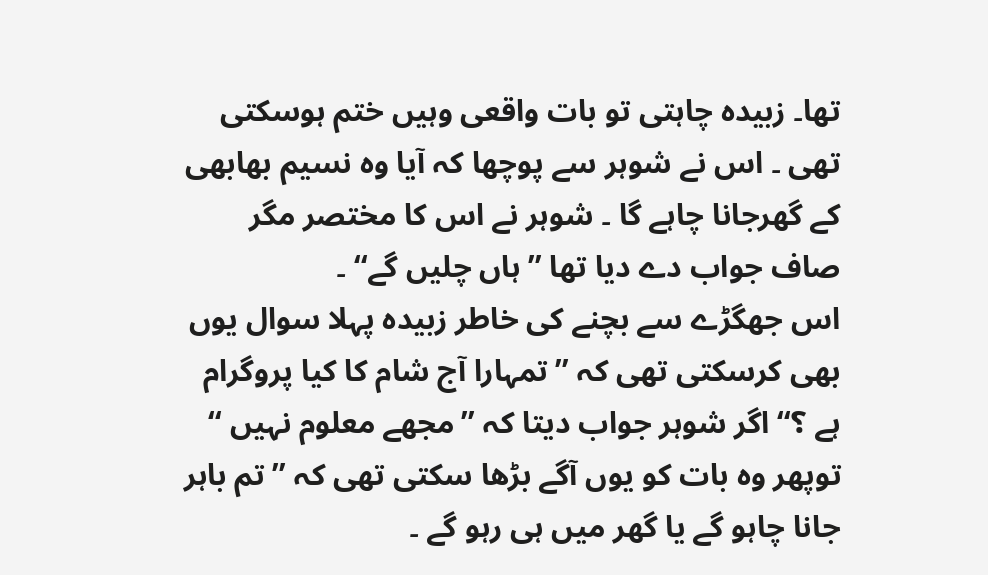تھا۔ زبیدہ چاہتی تو بات واقعی وہیں ختم ہوسکتی تھی ۔ اس نے شوہر سے پوچھا کہ آیا وہ نسیم بھابھی کے گھرجانا چاہے گا ۔ شوہر نے اس کا مختصر مگر صاف جواب دے دیا تھا ’’ہاں چلیں گے‘‘ ۔
اس جھگڑے سے بچنے کی خاطر زبیدہ پہلا سوال یوں بھی کرسکتی تھی کہ ’’تمہارا آج شام کا کیا پروگرام ہے ؟‘‘ اگر شوہر جواب دیتا کہ ’’مجھے معلوم نہیں ‘‘ توپھر وہ بات کو یوں آگے بڑھا سکتی تھی کہ ’’ تم باہر جانا چاہو گے یا گھر میں ہی رہو گے ۔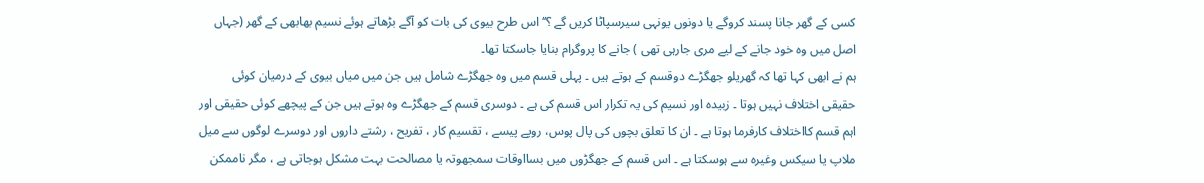کسی کے گھر جانا پسند کروگے یا دونوں یونہی سیرسپاٹا کریں گے ؟‘‘اس طرح بیوی کی بات کو آگے بڑھاتے ہوئے نسیم بھابھی کے گھر (جہاں اصل میں وہ خود جانے کے لیے مری جارہی تھی ) جانے کا پروگرام بنایا جاسکتا تھا۔
ہم نے ابھی کہا تھا کہ گھریلو جھگڑے دوقسم کے ہوتے ہیں ۔ پہلی قسم میں وہ جھگڑے شامل ہیں جن میں میاں بیوی کے درمیان کوئی حقیقی اختلاف نہیں ہوتا ۔ زبیدہ اور نسیم کی یہ تکرار اس قسم کی ہے ۔ دوسری قسم کے جھگڑے وہ ہوتے ہیں جن کے پیچھے کوئی حقیقی اور اہم قسم کااختلاف کارفرما ہوتا ہے ۔ ان کا تعلق بچوں کی پال پوس، روپے پیسے ، تقسیم کار ، تفریح ، رشتے داروں اور دوسرے لوگوں سے میل ملاپ یا سیکس وغیرہ سے ہوسکتا ہے ۔ اس قسم کے جھگڑوں میں بسااوقات سمجھوتہ یا مصالحت بہت مشکل ہوجاتی ہے ، مگر ناممکن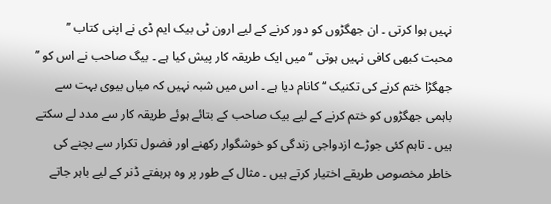نہیں ہوا کرتی ۔ ان جھگڑوں کو دور کرنے کے لیے ارون ٹی بیک ایم ڈی نے اپنی کتاب ’’ محبت کبھی کافی نہیں ہوتی ‘‘ میں ایک طریقہ کار پیش کیا ہے ۔ بیگ صاحب نے اس کو ’’ جھگڑا ختم کرنے کی تکنیک ‘‘ کانام دیا ہے ۔ اس میں شبہ نہیں کہ میاں بیوی بہت سے باہمی جھگڑوں کو ختم کرنے کے لیے بیک صاحب کے بتائے ہوئے طریقہ کار سے مدد لے سکتے ہیں ۔ تاہم کئی جوڑے ازدواجی زندگی کو خوشگوار رکھنے اور فضول تکرار سے بچنے کی خاطر مخصوص طریقے اختیار کرتے ہیں ۔ مثال کے طور پر وہ ہرہفتے ڈنر کے لیے باہر جاتے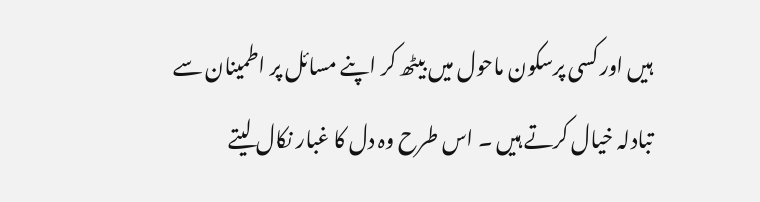ہیں اور کسی پرسکون ماحول میں بیٹھ کر اپنے مسائل پر اطمینان سے تبادلہ خیال کرتے ہیں ۔ اس طرح وہ دل کا غبار نکال لیتے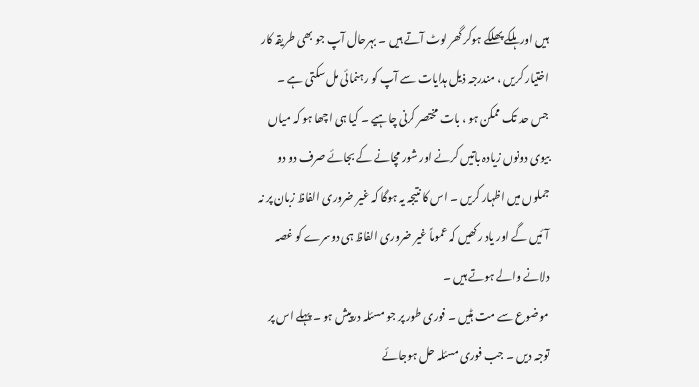ہیں اور ہلکے پھلکے ہوکر گھر لوٹ آتے ہیں ۔ بہرحال آپ جو بھی طریقہ کار اختیار کریں ، مندرجہ ذیل ہدایات سے آپ کو رہنمائی مل سکتی ہے ۔
جس حد تک ممکن ہو ، بات مختصر کرنی چاہیے ۔ کیا ہی اچھا ہو کہ میاں بیوی دونوں زیادہ باتیں کرنے اور شور مچانے کے بجائے صرف دو دو جملوں میں اظہار کریں ۔ اس کا نتیجہ یہ ہوگا کہ غیر ضروری الفاظ زبان پر نہ آئیں گے اور یاد رکھیں کہ عموماً غیر ضروری الفاظ ہی دوسرے کو غصہ دلانے والے ہوتے ہیں ۔
موضوع سے مت ہٹیں ۔ فوری طور پر جو مسئلہ درپیش ہو ۔ پہلے اس پر توجہ دیں ۔ جب فوری مسئلہ حل ہوجائے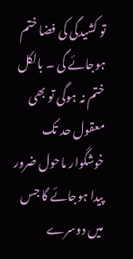تو کشیدگی کی فضا ختم ہوجائے گی ۔ بالکل ختم نہ ہوگی تو بھی معقول حد تک خوشگوار ماحول ضرور پیدا ہوجائے گا جس میں دوسرے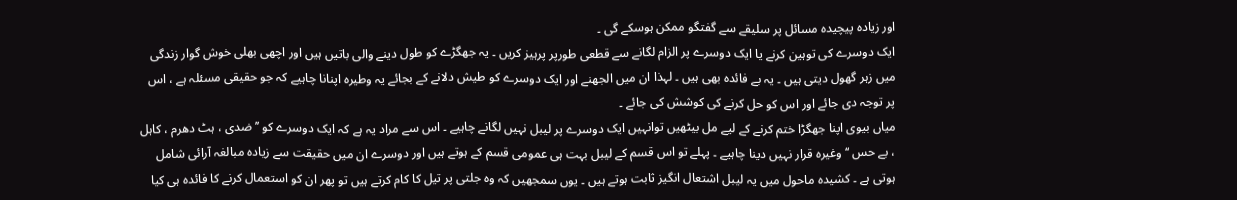اور زیادہ پیچیدہ مسائل پر سلیقے سے گفتگو ممکن ہوسکے گی ۔
ایک دوسرے کی توہین کرنے یا ایک دوسرے پر الزام لگانے سے قطعی طورپر پرہیز کریں ۔ یہ جھگڑے کو طول دینے والی باتیں ہیں اور اچھی بھلی خوش گوار زندگی میں زہر گھول دیتی ہیں ۔ یہ بے فائدہ بھی ہیں ۔ لہذا ان میں الجھنے اور ایک دوسرے کو طیش دلانے کے بجائے یہ وطیرہ اپنانا چاہیے کہ جو حقیقی مسئلہ ہے ، اس پر توجہ دی جائے اور اس کو حل کرنے کی کوشش کی جائے ۔
میاں بیوی اپنا جھگڑا ختم کرنے کے لیے مل بیٹھیں توانہیں ایک دوسرے پر لیبل نہیں لگانے چاہیے ۔ اس سے مراد یہ ہے کہ ایک دوسرے کو ’’ ضدی ، ہٹ دھرم ، کاہل ، بے حس ‘‘ وغیرہ قرار نہیں دینا چاہیے ۔ پہلے تو اس قسم کے لیبل بہت ہی عمومی قسم کے ہوتے ہیں اور دوسرے ان میں حقیقت سے زیادہ مبالغہ آرائی شامل ہوتی ہے ۔ کشیدہ ماحول میں یہ لیبل اشتعال انگیز ثابت ہوتے ہیں ۔ یوں سمجھیں کہ وہ جلتی پر تیل کا کام کرتے ہیں تو پھر ان کو استعمال کرنے کا فائدہ ہی کیا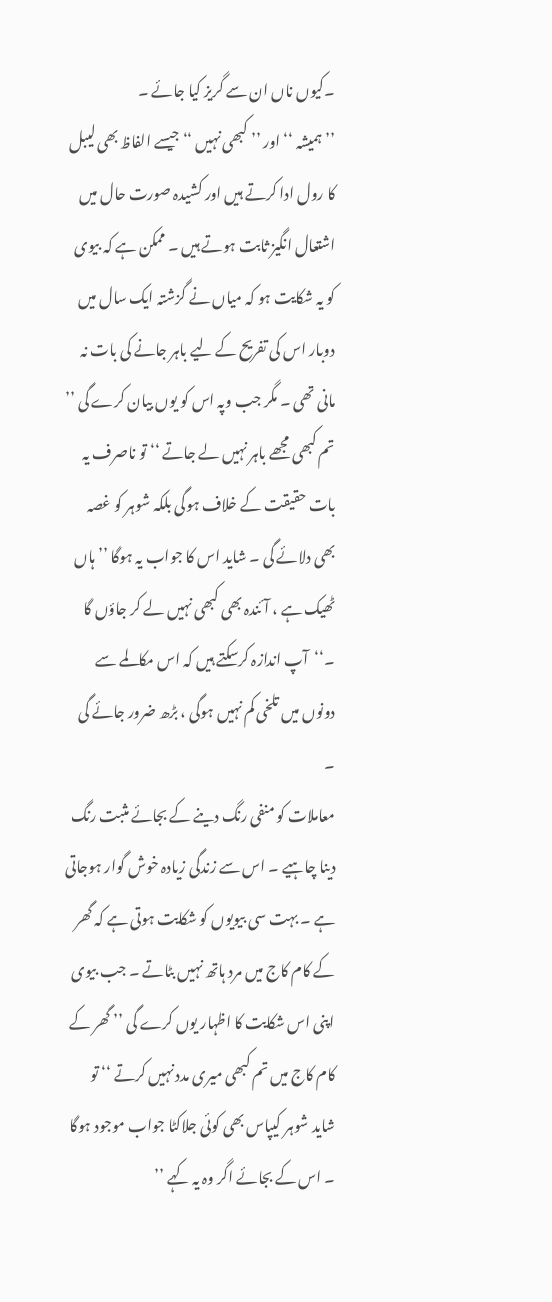۔کیوں ناں ان سے گریز کیا جائے ۔
’’ہمیشہ ‘‘ اور ’’ کبھی نہیں ‘‘ جیسے الفاظ بھی لیبل کا رول ادا کرتے ہیں اور کشیدہ صورت حال میں اشتعال انگیز ثابت ہوتے ہیں ۔ ممکن ہے کہ بیوی کو یہ شکایت ہو کہ میاں نے گزشتہ ایک سال میں دوبار اس کی تفریح کے لیے باہر جانے کی بات نہ مانی تھی ۔ مگر جب وپہ اس کو یوں بیان کرے گی ’’ تم کبھی مجھے باہر نہیں لے جاتے ‘‘ تو ناصرف یہ بات حقیقت کے خلاف ہوگی بلکہ شوہر کو غصہ بھی دلائے گی ۔ شاید اس کا جواب یہ ہوگا ’’ ہاں ٹھیک ہے ، آئندہ بھی کبھی نہیں لے کر جاؤں گا ۔‘‘آپ اندازہ کرسکتے ہیں کہ اس مکالمے سے دونوں میں تلخی کم نہیں ہوگی ، بڑھ ضرور جائے گی ۔
معاملات کو منفی رنگ دینے کے بجائے مثبت رنگ دینا چاہیے ۔ اس سے زندگی زیادہ خوش گوار ہوجاتی ہے ۔ بہت سی بیویوں کو شکایت ہوتی ہے کہ گھر کے کام کاج میں مرد ہاتھ نہیں بٹاتے ۔ جب بیوی اپنی اس شکایت کا اظہار یوں کرے گی ’’ گھر کے کام کاج میں تم کبھی میری مدد نہیں کرتے ‘‘ تو شاید شوہر کیپاس بھی کوئی جلاکٹا جواب موجود ہوگا ۔ اس کے بجائے اگر وہ یہ کہے ’’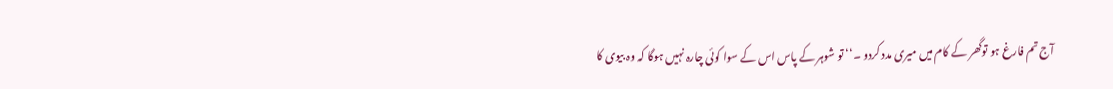آج تم فارغ ہو توگھر کے کام میں میری مدد کردو ۔‘‘ تو شوہر کے پاس اس کے سوا کوئی چارہ نہیں ہوگا کہ وہ بیوی کا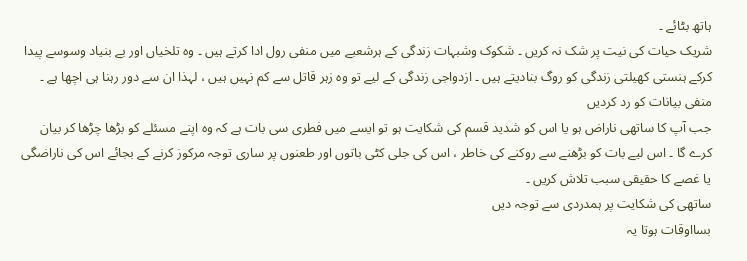ہاتھ بٹائے ۔
شریک حیات کی نیت پر شک نہ کریں ۔ شکوک وشبہات زندگی کے ہرشعبے میں منفی رول ادا کرتے ہیں ۔ وہ تلخیاں اور بے بنیاد وسوسے پیدا کرکے ہنستی کھیلتی زندگی کو روگ بنادیتے ہیں ۔ ازدواجی زندگی کے لیے تو وہ زہر قاتل سے کم نہیں ہیں ، لہذا ان سے دور رہنا ہی اچھا ہے ۔
منفی بیانات کو رد کردیں
جب آپ کا ساتھی ناراض ہو یا اس کو شدید قسم کی شکایت ہو تو ایسے میں فطری سی بات ہے کہ وہ اپنے مسئلے کو بڑھا چڑھا کر بیان کرے گا ۔ اس لیے بات کو بڑھنے سے روکنے کی خاطر ، اس کی جلی کٹی باتوں اور طعنوں پر ساری توجہ مرکوز کرنے کے بجائے اس کی ناراضگی یا غصے کا حقیقی سبب تلاش کریں ۔
ساتھی کی شکایت پر ہمدردی سے توجہ دیں
بسااوقات ہوتا یہ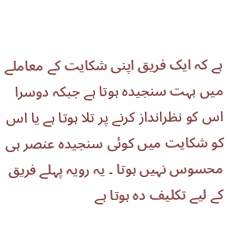ہے کہ ایک فریق اپنی شکایت کے معاملے میں بہت سنجیدہ ہوتا ہے جبکہ دوسرا اس کو نظرانداز کرنے پر تلا ہوتا ہے یا اس کو شکایت میں کوئی سنجیدہ عنصر ہی محسوس نہیں ہوتا ۔ یہ رویہ پہلے فریق کے لیے تکلیف دہ ہوتا ہے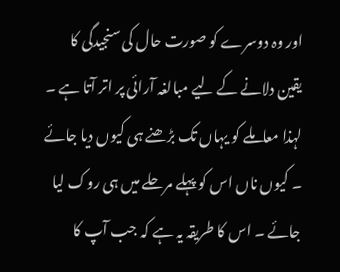اور وہ دوسرے کو صورت حال کی سنجیدگی کا یقین دلانے کے لیے مبالغہ آرائی پر اتر آتا ہے ۔ لہذا معاملے کو یہاں تک بڑھنے ہی کیوں دیا جائے ۔ کیوں ناں اس کو پہلے مرحلے میں ہی روک لیا جائے ۔ اس کا طریقہ یہ ہے کہ جب آپ کا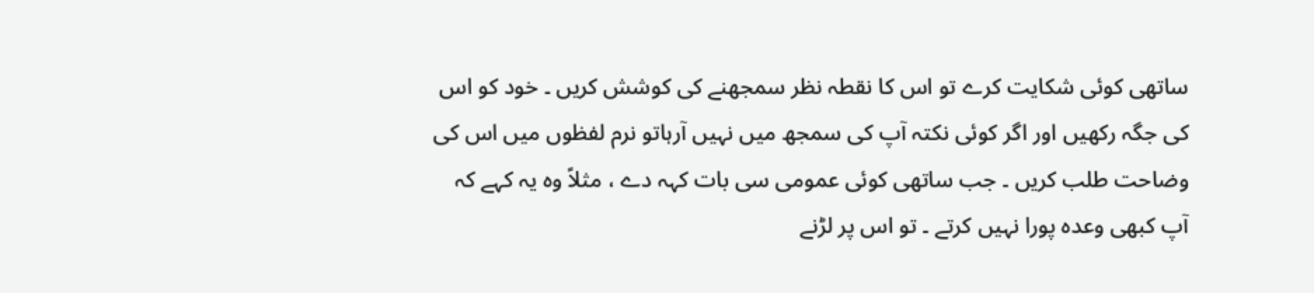ساتھی کوئی شکایت کرے تو اس کا نقطہ نظر سمجھنے کی کوشش کریں ۔ خود کو اس کی جگہ رکھیں اور اگر کوئی نکتہ آپ کی سمجھ میں نہیں آرہاتو نرم لفظوں میں اس کی وضاحت طلب کریں ۔ جب ساتھی کوئی عمومی سی بات کہہ دے ، مثلاً وہ یہ کہے کہ آپ کبھی وعدہ پورا نہیں کرتے ۔ تو اس پر لڑنے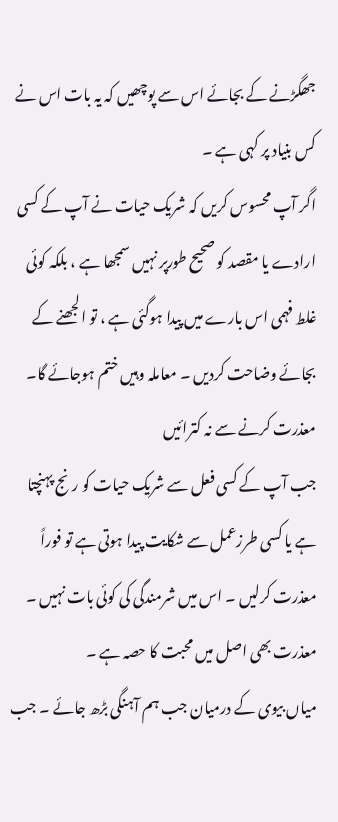جھگڑنے کے بجائے اس سے پوچھیں کہ یہ بات اس نے کس بنیاد پر کہی ہے ۔
اگر آپ محسوس کریں کہ شریک حیات نے آپ کے کسی ارادے یا مقصد کو صحیح طورپر نہیں سمجھا ہے ، بلکہ کوئی غلط فہمی اس بارے میں پیدا ہوگئی ہے ، تو الجھنے کے بجائے وضاحت کردیں ۔ معاملہ وہیں ختم ہوجائے گا۔
معذرت کرنے سے نہ کترائیں
جب آپ کے کسی فعل سے شریک حیات کو رنج پہنچتا ہے یا کسی طرزعمل سے شکایت پیدا ہوتی ہے تو فوراً معذرت کرلیں ۔ اس میں شرمندگی کی کوئی بات نہیں ۔ معذرت بھی اصل میں محبت کا حصہ ہے ۔
میاں بیوی کے درمیان جب ہم آہنگی بڑھ جائے ۔ جب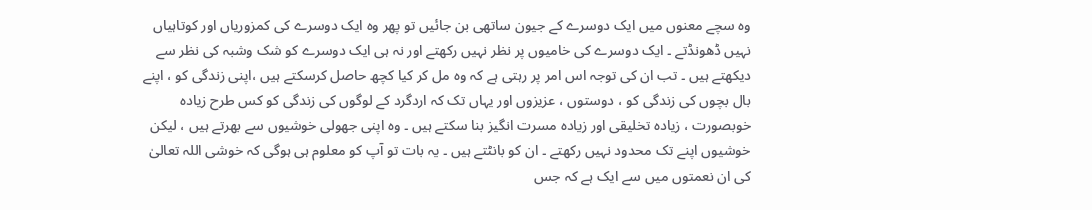وہ سچے معنوں میں ایک دوسرے کے جیون ساتھی بن جائیں تو پھر وہ ایک دوسرے کی کمزوریاں اور کوتاہیاں نہیں ڈھونڈتے ۔ ایک دوسرے کی خامیوں پر نظر نہیں رکھتے اور نہ ہی ایک دوسرے کو شک وشبہ کی نظر سے دیکھتے ہیں ۔ تب ان کی توجہ اس امر پر رہتی ہے کہ وہ مل کر کیا کچھ حاصل کرسکتے ہیں ،اپنی زندگی کو ، اپنے بال بچوں کی زندگی کو ، دوستوں ، عزیزوں اور یہاں تک کہ اردگرد کے لوگوں کی زندگی کو کس طرح زیادہ خوبصورت ، زیادہ تخلیقی اور زیادہ مسرت انگیز بنا سکتے ہیں ۔ وہ اپنی جھولی خوشیوں سے بھرتے ہیں ، لیکن خوشیوں اپنے تک محدود نہیں رکھتے ۔ ان کو بانٹتے ہیں ۔ یہ بات تو آپ کو معلوم ہی ہوگی کہ خوشی اللہ تعالیٰ کی ان نعمتوں میں سے ایک ہے کہ جس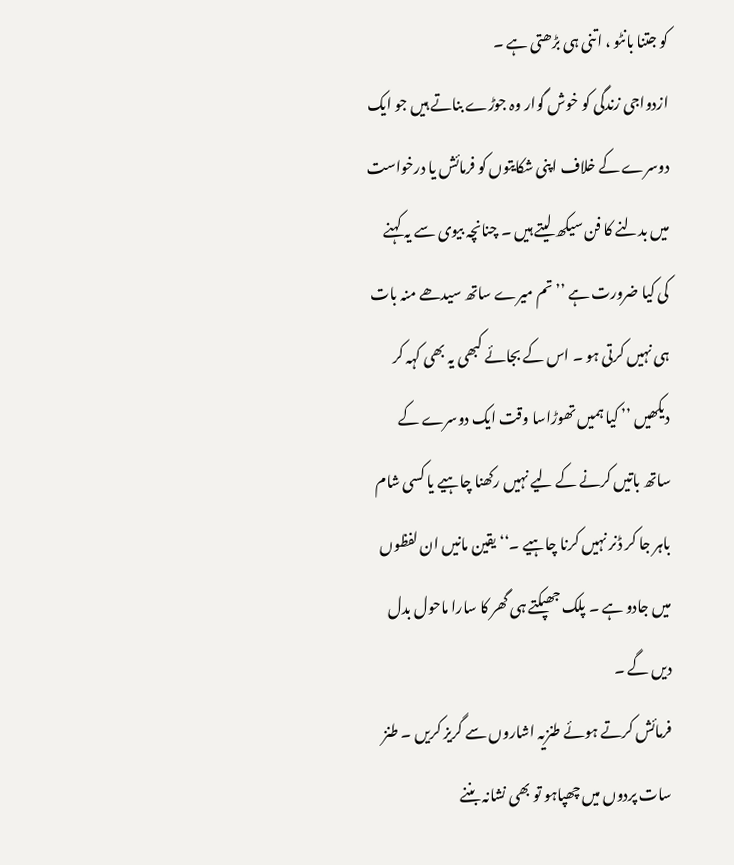کو جتنا بانٹو ، اتنی ہی بڑھتی ہے ۔
ازدواجی زندگی کو خوش گوار وہ جوڑے بناتے ہیں جو ایک دوسرے کے خلاف اپنی شکایتوں کو فرمائش یا درخواست میں بدلنے کا فن سیکھ لیتے ہیں ۔ چنانچہ بیوی سے یہ کہنے کی کیا ضرورت ہے ’’ تم میرے ساتھ سیدھے منہ بات ہی نہیں کرتی ہو ۔ اس کے بجائے کبھی یہ بھی کہہ کر دیکھیں ’’ کیا ہمیں تھوڑاسا وقت ایک دوسرے کے ساتھ باتیں کرنے کے لیے نہیں رکھنا چاہیے یا کسی شام باہر جا کر ڈنر نہیں کرنا چاہیے ۔‘‘ یقین مانیں ان لفظوں میں جادو ہے ۔ پلک جھپکتے ہی گھر کا سارا ماحول بدل دیں گے ۔
فرمائش کرتے ہوئے طنزیہ اشاروں سے گریز کریں ۔ طنز سات پردوں میں چھپاہو تو بھی نشانہ بننے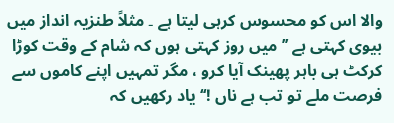والا اس کو محسوس کرہی لیتا ہے ۔ مثلاً طنزیہ انداز میں بیوی کہتی ہے ’’ میں روز کہتی ہوں کہ شام کے وقت کوڑا کرکٹ ہی باہر پھینک آیا کرو ، مگر تمہیں اپنے کاموں سے فرصت ملے تو تب ہے ناں !‘‘ یاد رکھیں کہ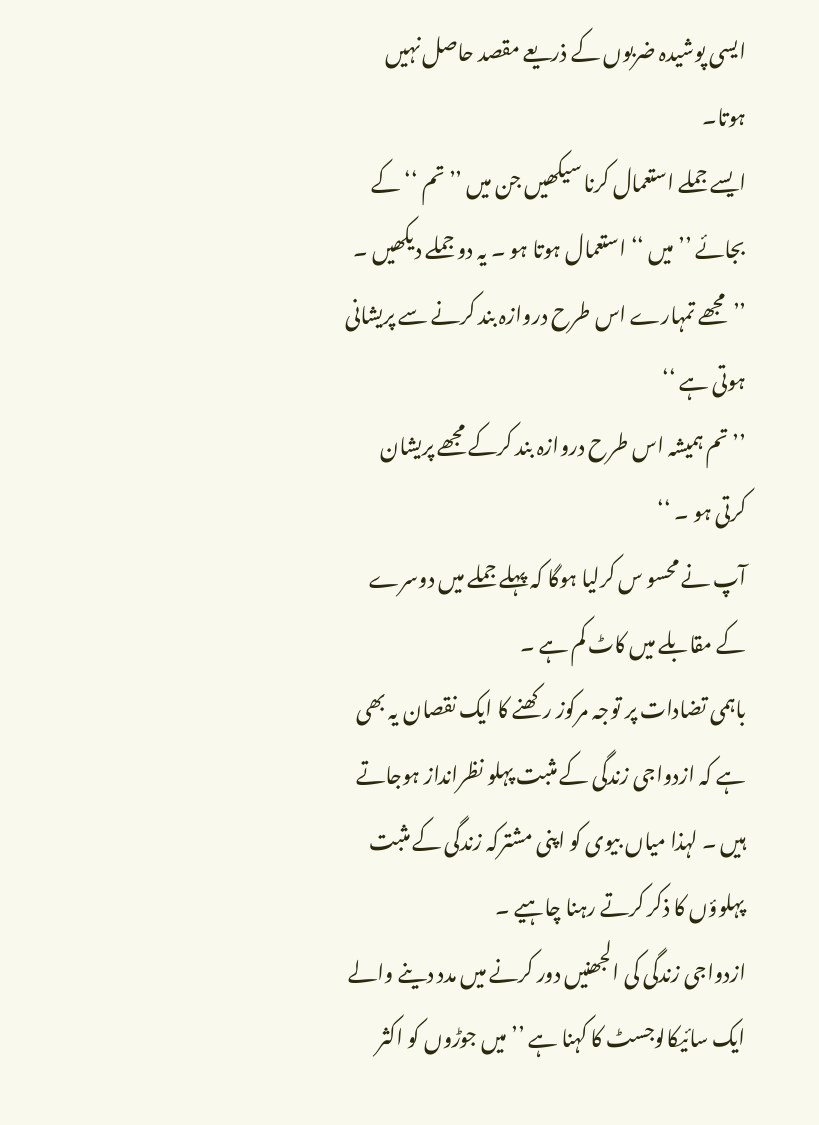ایسی پوشیدہ ضربوں کے ذریعے مقصد حاصل نہیں ہوتا۔
ایسے جملے استعمال کرنا سیکھیں جن میں ’’ تم ‘‘ کے بجائے ’’ میں ‘‘ استعمال ہوتا ہو ۔ یہ دو جملے دیکھیں ۔
’’مجھے تمہارے اس طرح دروازہ بند کرنے سے پریشانی ہوتی ہے ‘‘
’’ تم ہمیشہ اس طرح دروازہ بند کرکے مجھے پریشان کرتی ہو ۔ ‘‘
آپ نے محسو س کرلیا ہوگا کہ پہلے جملے میں دوسرے کے مقابلے میں کاٹ کم ہے ۔
باہمی تضادات پر توجہ مرکوز رکھنے کا ایک نقصان یہ بھی ہے کہ ازدواجی زندگی کے مثبت پہلو نظرانداز ہوجاتے ہیں ۔ لہذا میاں بیوی کو اپنی مشترکہ زندگی کے مثبت پہلوؤں کا ذکر کرتے رہنا چاہیے ۔
ازدواجی زندگی کی الجھنیں دور کرنے میں مدد دینے والے ایک سائیکالوجسٹ کا کہنا ہے ’’ میں جوڑوں کو اکثر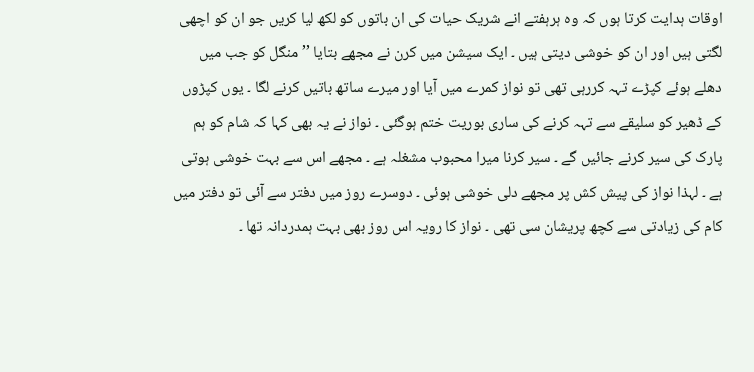اوقات ہدایت کرتا ہوں کہ وہ ہرہفتے انے شریک حیات کی ان باتوں کو لکھ لیا کریں جو ان کو اچھی لگتی ہیں اور ان کو خوشی دیتی ہیں ۔ ایک سیشن میں کرن نے مجھے بتایا ’’ منگل کو جب میں دھلے ہوئے کپڑے تہہ کررہی تھی تو نواز کمرے میں آیا اور میرے ساتھ باتیں کرنے لگا ۔ یوں کپڑوں کے ڈھیر کو سلیقے سے تہہ کرنے کی ساری بوریت ختم ہوگئی ۔ نواز نے یہ بھی کہا کہ شام کو ہم پارک کی سیر کرنے جائیں گے ۔ سیر کرنا میرا محبوب مشغلہ ہے ۔ مجھے اس سے بہت خوشی ہوتی ہے ۔ لہذا نواز کی پیش کش پر مجھے دلی خوشی ہوئی ۔ دوسرے روز میں دفتر سے آئی تو دفتر میں کام کی زیادتی سے کچھ پریشان سی تھی ۔ نواز کا رویہ اس روز بھی بہت ہمدردانہ تھا ۔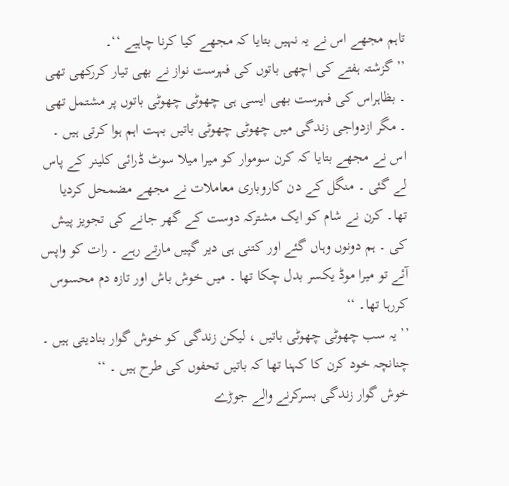تاہم مجھے اس نے یہ نہیں بتایا کہ مجھے کیا کرنا چاہیے ‘‘۔
’’ گزشتہ ہفتے کی اچھی باتوں کی فہرست نواز نے بھی تیار کررکھی تھی ۔ بظاہراس کی فہرست بھی ایسی ہی چھوٹی چھوٹی باتوں پر مشتمل تھی ۔ مگر ازدواجی زندگی میں چھوٹی چھوٹی باتیں بہت اہم ہوا کرتی ہیں ۔ اس نے مجھے بتایا کہ کرن سوموار کو میرا میلا سوٹ ڈرائی کلینر کے پاس لے گئی ۔ منگل کے دن کاروباری معاملات نے مجھے مضمحل کردیا تھا۔ کرن نے شام کو ایک مشترکہ دوست کے گھر جانے کی تجویز پیش کی ۔ ہم دونوں وہاں گئے اور کتنی ہی دیر گپیں مارتے رہے ۔ رات کو واپس آئے تو میرا موڈ یکسر بدل چکا تھا ۔ میں خوش باش اور تازہ دم محسوس کررہا تھا۔ ‘‘
’’ یہ سب چھوٹی چھوٹی باتیں ، لیکن زندگی کو خوش گوار بنادیتی ہیں ۔ چنانچہ خود کرن کا کہنا تھا کہ باتیں تحفوں کی طرح ہیں ۔ ‘‘
خوش گوار زندگی بسرکرنے والے جوڑے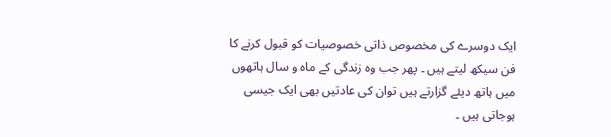ایک دوسرے کی مخصوص ذاتی خصوصیات کو قبول کرنے کا فن سیکھ لیتے ہیں ۔ پھر جب وہ زندگی کے ماہ و سال ہاتھوں میں ہاتھ دیئے گزارتے ہیں توان کی عادتیں بھی ایک جیسی ہوجاتی ہیں ۔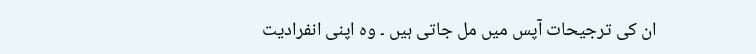ان کی ترجیحات آپس میں مل جاتی ہیں ۔ وہ اپنی انفرادیت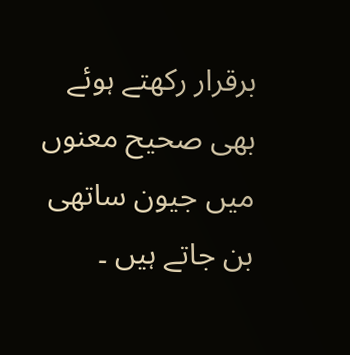برقرار رکھتے ہوئے بھی صحیح معنوں میں جیون ساتھی بن جاتے ہیں ۔